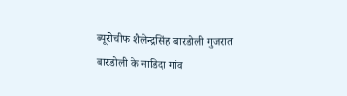ब्यूरोचीफ शैलेन्द्रसिंह बारडोली गुजरात
बारडोली के नाडिदा गांव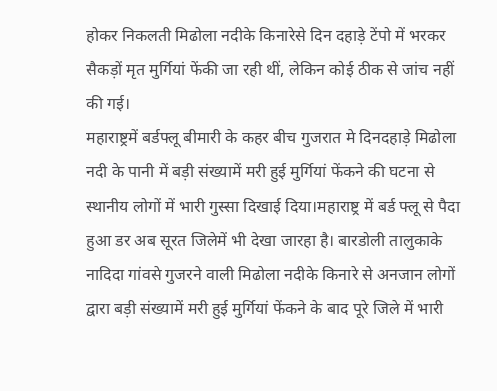होकर निकलती मिढोला नदीके किनारेसे दिन दहाड़े टेंपो में भरकर सैकड़ों मृत मुर्गियां फेंकी जा रही थीं, लेकिन कोई ठीक से जांच नहीं की गई।
महाराष्ट्रमें बर्डफ्लू बीमारी के कहर बीच गुजरात मे दिनदहाड़े मिढोला नदी के पानी में बड़ी संख्यामें मरी हुई मुर्गियां फेंकने की घटना से स्थानीय लोगों में भारी गुस्सा दिखाई दिया।महाराष्ट्र में बर्ड फ्लू से पैदा हुआ डर अब सूरत जिलेमें भी देखा जारहा है। बारडोली तालुकाके नादिदा गांवसे गुजरने वाली मिढोला नदीके किनारे से अनजान लोगों द्वारा बड़ी संख्यामें मरी हुई मुर्गियां फेंकने के बाद पूरे जिले में भारी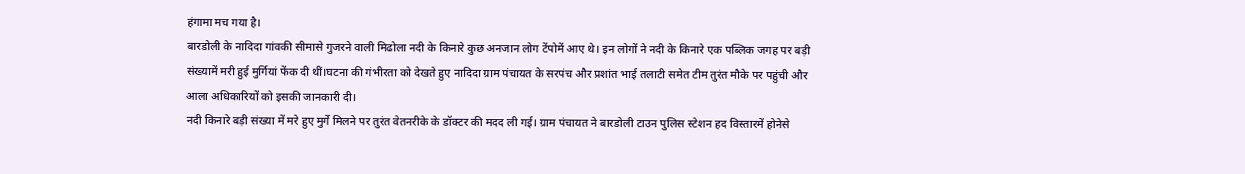हंगामा मच गया है।
बारडोली के नादिदा गांवकी सीमासे गुजरने वाली मिढोला नदी के किनारे कुछ अनजान लोग टेंपोमें आए थे। इन लोगों ने नदी के किनारे एक पब्लिक जगह पर बड़ी संख्यामें मरी हुई मुर्गियां फेंक दी थीं।घटना की गंभीरता को देखते हुए नादिदा ग्राम पंचायत के सरपंच और प्रशांत भाई तलाटी समेत टीम तुरंत मौके पर पहुंची और आला अधिकारियों को इसकी जानकारी दी।
नदी किनारे बड़ी संख्या में मरे हुए मुर्गे मिलने पर तुरंत वेतनरीके के डॉक्टर की मदद ली गई। ग्राम पंचायत ने बारडोली टाउन पुलिस स्टेशन हद विस्तारमें होनेसे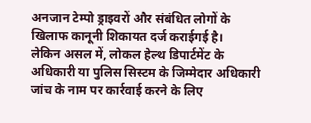अनजान टेम्पो ड्राइवरों और संबंधित लोगों के खिलाफ कानूनी शिकायत दर्ज कराईगई है।
लेकिन असल में, लोकल हेल्थ डिपार्टमेंट के अधिकारी या पुलिस सिस्टम के जिम्मेदार अधिकारी जांच के नाम पर कार्रवाई करने के लिए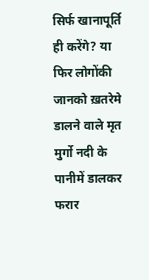सिर्फ खानापूर्ति ही करेंगे? या फिर लोगोंकी जानको ख़तरेमे डालने वाले मृत मुर्गो नदी के पानीमें डालकर फरार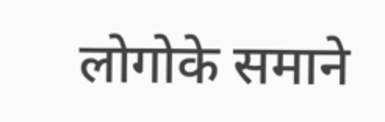लोगोके समाने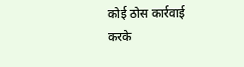कोई ठोस कार्रवाई करके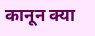कानून क्या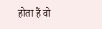होता हैं वो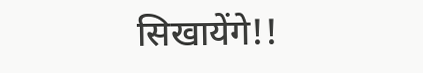सिखायेंगे!!